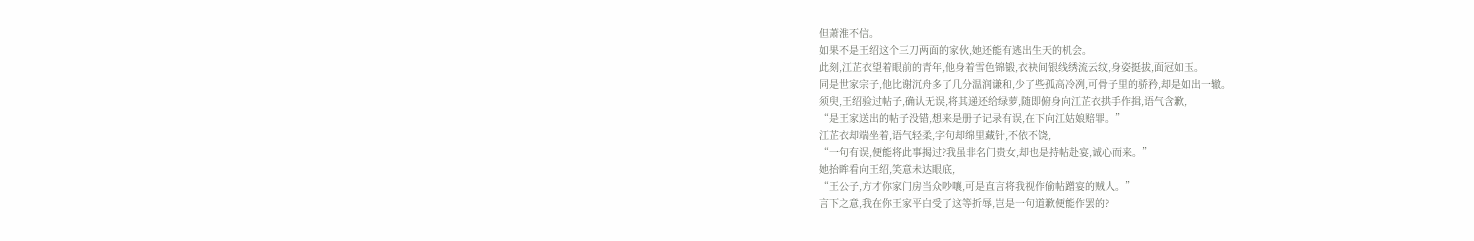但萧淮不信。
如果不是王绍这个三刀两面的家伙,她还能有逃出生天的机会。
此刻,江芷衣望着眼前的青年,他身着雪色锦锻,衣袂间银线绣流云纹,身姿挺拔,面冠如玉。
同是世家宗子,他比谢沉舟多了几分温润谦和,少了些孤高冷冽,可骨子里的骄矜,却是如出一辙。
须臾,王绍验过帖子,确认无误,将其递还给绿萝,随即俯身向江芷衣拱手作揖,语气含歉,
“是王家送出的帖子没错,想来是册子记录有误,在下向江姑娘赔罪。”
江芷衣却端坐着,语气轻柔,字句却绵里藏针,不依不饶,
“一句有误,便能将此事揭过?我虽非名门贵女,却也是持帖赴宴,诚心而来。”
她抬眸看向王绍,笑意未达眼底,
“王公子,方才你家门房当众吵嚷,可是直言将我视作偷帖蹭宴的贼人。”
言下之意,我在你王家平白受了这等折辱,岂是一句道歉便能作罢的?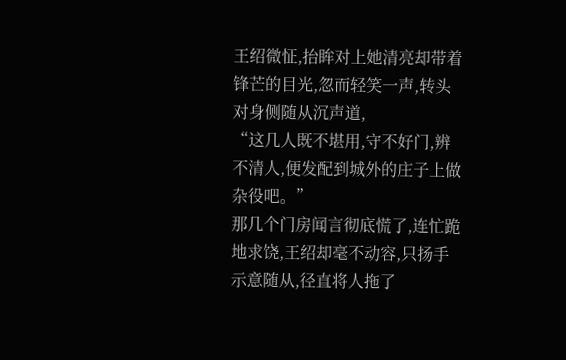王绍微怔,抬眸对上她清亮却带着锋芒的目光,忽而轻笑一声,转头对身侧随从沉声道,
“这几人既不堪用,守不好门,辨不清人,便发配到城外的庄子上做杂役吧。”
那几个门房闻言彻底慌了,连忙跪地求饶,王绍却毫不动容,只扬手示意随从,径直将人拖了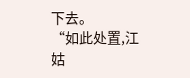下去。
“如此处置,江姑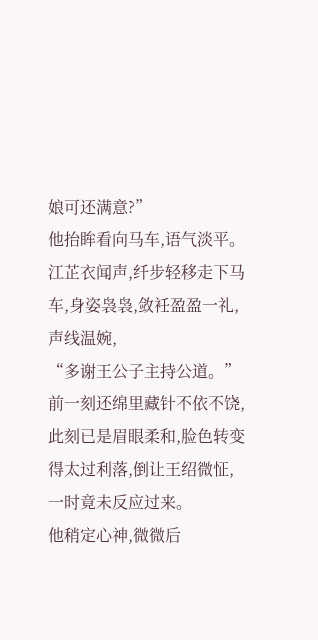娘可还满意?”
他抬眸看向马车,语气淡平。
江芷衣闻声,纤步轻移走下马车,身姿袅袅,敛衽盈盈一礼,声线温婉,
“多谢王公子主持公道。”
前一刻还绵里藏针不依不饶,此刻已是眉眼柔和,脸色转变得太过利落,倒让王绍微怔,一时竟未反应过来。
他稍定心神,微微后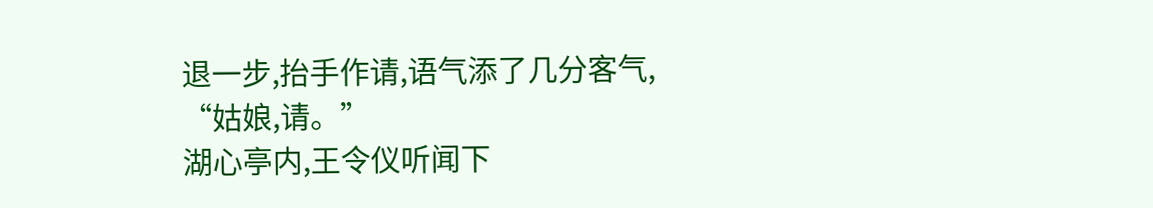退一步,抬手作请,语气添了几分客气,
“姑娘,请。”
湖心亭内,王令仪听闻下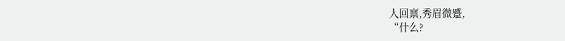人回禀,秀眉微蹙,
“什么?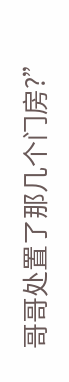哥哥处置了那几个门房?”